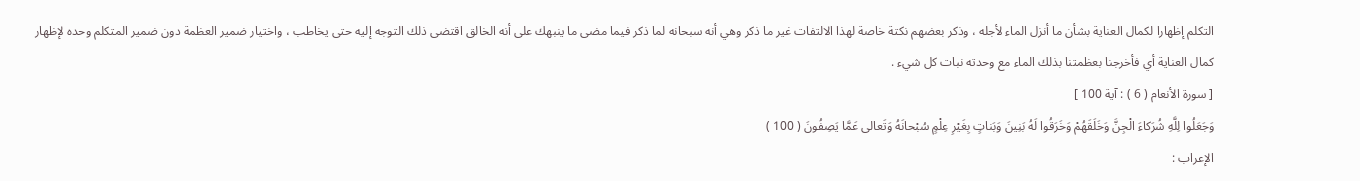التكلم إظهارا لكمال العناية بشأن ما أنزل الماء لأجله ، وذكر بعضهم نكتة خاصة لهذا الالتفات غير ما ذكر وهي أنه سبحانه لما ذكر فيما مضى ما ينبهك على أنه الخالق اقتضى ذلك التوجه إليه حتى يخاطب ، واختيار ضمير العظمة دون ضمير المتكلم وحده لإظهار كمال العناية أي فأخرجنا بعظمتنا بذلك الماء مع وحدته نبات كل شيء .
[ سورة الأنعام ( 6 ) : آية 100 ]
وَجَعَلُوا لِلَّهِ شُرَكاءَ الْجِنَّ وَخَلَقَهُمْ وَخَرَقُوا لَهُ بَنِينَ وَبَناتٍ بِغَيْرِ عِلْمٍ سُبْحانَهُ وَتَعالى عَمَّا يَصِفُونَ ( 100 )
الإعراب :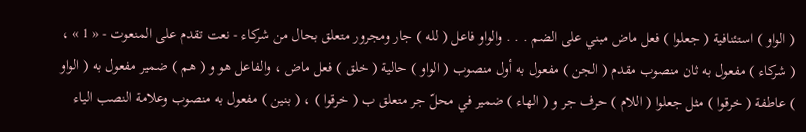( الواو ) استئنافية ( جعلوا ) فعل ماض مبني على الضم . . . والواو فاعل ( لله ) جار ومجرور متعلق بحال من شركاء - نعت تقدم على المنعوت - « 1 » ، ( شركاء ) مفعول به ثان منصوب مقدم ( الجن ) مفعول به أول منصوب ( الواو ) حالية ( خلق ) فعل ماض ، والفاعل هو و ( هم ) ضمير مفعول به ( الواو ) عاطفة ( خرقوا ) مثل جعلوا ( اللام ) حرف جر و ( الهاء ) ضمير في محلّ جر متعلق ب ( خرقوا ) ، ( بنين ) مفعول به منصوب وعلامة النصب الياء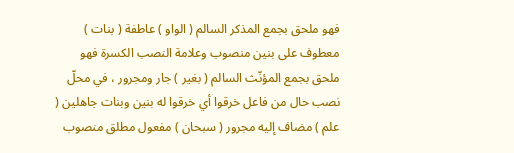فهو ملحق بجمع المذكر السالم ( الواو ) عاطفة ( بنات ) معطوف على بنين منصوب وعلامة النصب الكسرة فهو ملحق بجمع المؤنّث السالم ( بغير ) جار ومجرور ، في محلّ نصب حال من فاعل خرقوا أي خرقوا له بنين وبنات جاهلين ( علم ) مضاف إليه مجرور ( سبحان ) مفعول مطلق منصوب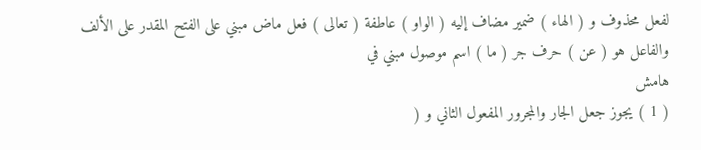لفعل محذوف و ( الهاء ) ضمير مضاف إليه ( الواو ) عاطفة ( تعالى ) فعل ماض مبني على الفتح المقدر على الألف والفاعل هو ( عن ) حرف جر ( ما ) اسم موصول مبني في
هامش
( 1 ) يجوز جعل الجار والمجرور المفعول الثاني و (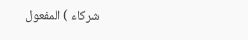شركاء ) المفعول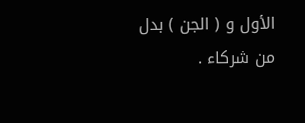الأول و ( الجن ) بدل من شركاء .